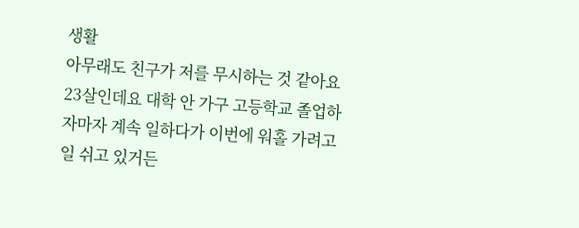생활
아무래도 친구가 저를 무시하는 것 같아요
23살인데요 대학 안 가구 고등학교 졸업하자마자 계속 일하다가 이번에 워홀 가려고 일 쉬고 있거든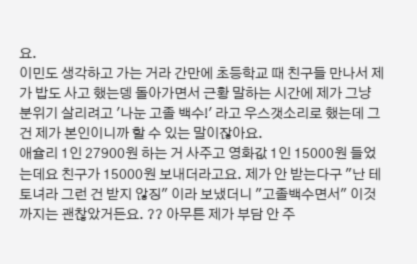요.
이민도 생각하고 가는 거라 간만에 초등학교 때 친구들 만나서 제가 밥도 사고 했는뎅 돌아가면서 근황 말하는 시간에 제가 그냥 분위기 살리려고 '나눈 고졸 백수!' 라고 우스갯소리로 했는데 그건 제가 본인이니까 할 수 있는 말이잖아요.
애슐리 1인 27900원 하는 거 사주고 영화값 1인 15000원 들었는데요 친구가 15000원 보내더라고요. 제가 안 받는다구 "난 테토녀라 그런 건 받지 않징" 이라 보냈더니 "고졸백수면서" 이것까지는 괜찮았거든요. ?? 아무튼 제가 부담 안 주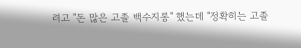려고 "돈 많은 고졸 백수지롱" 했는데 "정확히는 고졸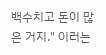백수치고 돈이 많은 거지." 이러는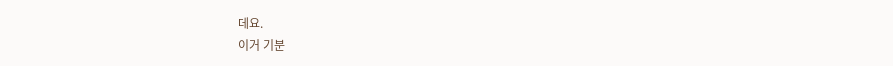데요.
이거 기분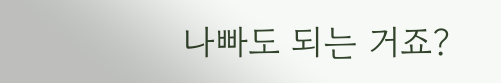나빠도 되는 거죠?